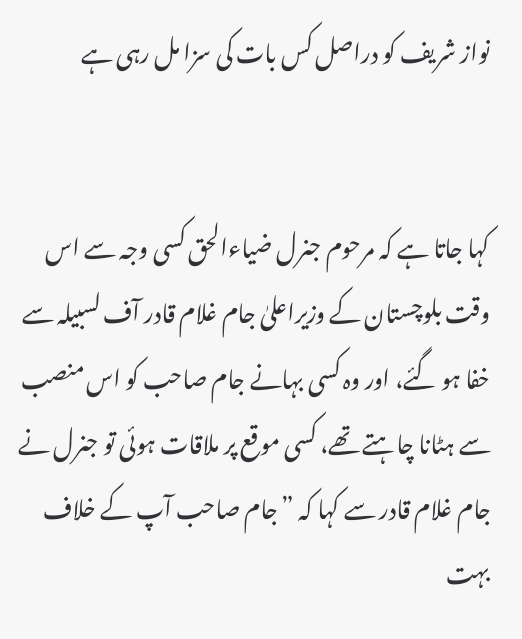نواز شریف کو دراصل کس بات کی سزا مل رہی ہے


کہا جاتا ہے کہ مرحوم جنرل ضیاءالحق کسی وجہ سے اس وقت بلوچستان کے وزیراعلیٰ جام غلام قادر آف لسبیلہ سے خفا ہو گئے، اور وہ کسی بہانے جام صاحب کو اس منصب سے ہٹانا چاہتے تھے، کسی موقع پر ملاقات ہوئی تو جنرل نے جام غلام قادر سے کہا کہ ”جام صاحب آپ کے خلاف بہت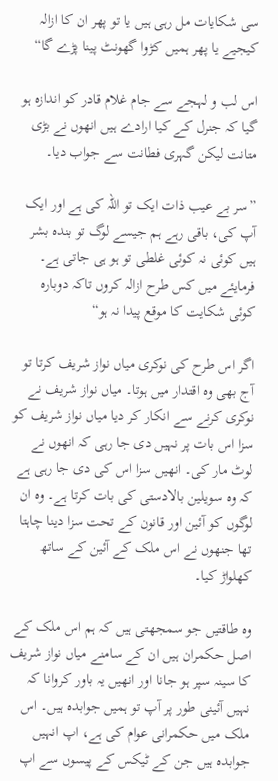سی شکایات مل رہی ہیں یا تو پھر ان کا ازالہ کیجیے یا پھر ہمیں کڑوا گھونٹ پینا پڑے گا“

اس لب و لہجے سے جام غلام قادر کو اندازہ ہو گیا کہ جنرل کے کیا ارادے ہیں انھوں نے بڑی متانت لیکن گہری فطانت سے جواب دیا۔

”سر بے عیب ذات ایک تو اللہ کی ہے اور ایک آپ کی، باقی رہے ہم جیسے لوگ تو بندہ بشر ہیں کوئی نہ کوئی غلطی تو ہو ہی جاتی ہے۔ فرمایئے میں کس طرح ازالہ کروں تاکہ دوبارہ کوئی شکایت کا موقع پیدا نہ ہو“

اگر اس طرح کی نوکری میاں نواز شریف کرتا تو آج بھی وہ اقتدار میں ہوتا۔ میاں نواز شریف نے نوکری کرنے سے انکار کر دیا میاں نواز شریف کو سزا اس بات پر نہیں دی جا رہی کہ انھوں نے لوٹ مار کی۔ انھیں سزا اس کی دی جا رہی ہے کہ وہ سویلین بالادستی کی بات کرتا ہے۔ وہ ان لوگوں کو آئین اور قانون کے تحت سزا دینا چاہتا تھا جنھوں نے اس ملک کے آئین کے ساتھ کھلواڑ کیا۔

وہ طاقتیں جو سمجھتی ہیں کہ ہم اس ملک کے اصل حکمران ہیں ان کے سامنے میاں نواز شریف کا سینہ سپر ہو جانا اور انھیں یہ باور کروانا کہ نہیں آئینی طور پر آپ تو ہمیں جوابدہ ہیں۔ اس ملک میں حکمرانی عوام کی ہے، اپ انہیں جوابدہ ہیں جن کے ٹیکس کے پیسوں سے اپ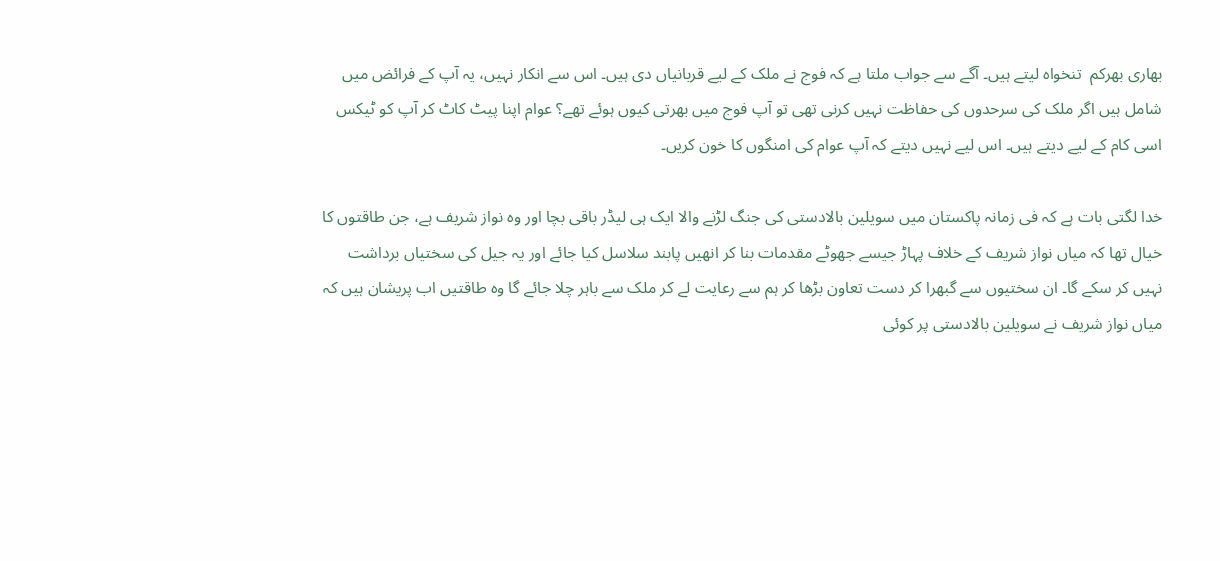بھاری بھرکم  تنخواہ لیتے ہیں۔ آگے سے جواب ملتا ہے کہ فوج نے ملک کے لیے قربانیاں دی ہیں۔ اس سے انکار نہیں، یہ آپ کے فرائض میں شامل ہیں اگر ملک کی سرحدوں کی حفاظت نہیں کرنی تھی تو آپ فوج میں بھرتی کیوں ہوئے تھے؟ عوام اپنا پیٹ کاٹ کر آپ کو ٹیکس اسی کام کے لیے دیتے ہیں۔ اس لیے نہیں دیتے کہ آپ عوام کی امنگوں کا خون کریں۔

خدا لگتی بات ہے کہ فی زمانہ پاکستان میں سویلین بالادستی کی جنگ لڑنے والا ایک ہی لیڈر باقی بچا اور وہ نواز شریف ہے، جن طاقتوں کا خیال تھا کہ میاں نواز شریف کے خلاف پہاڑ جیسے جھوٹے مقدمات بنا کر انھیں پابند سلاسل کیا جائے اور یہ جیل کی سختیاں برداشت نہیں کر سکے گا۔ ان سختیوں سے گبھرا کر دست تعاون بڑھا کر ہم سے رعایت لے کر ملک سے باہر چلا جائے گا وہ طاقتیں اب پریشان ہیں کہ میاں نواز شریف نے سویلین بالادستی پر کوئی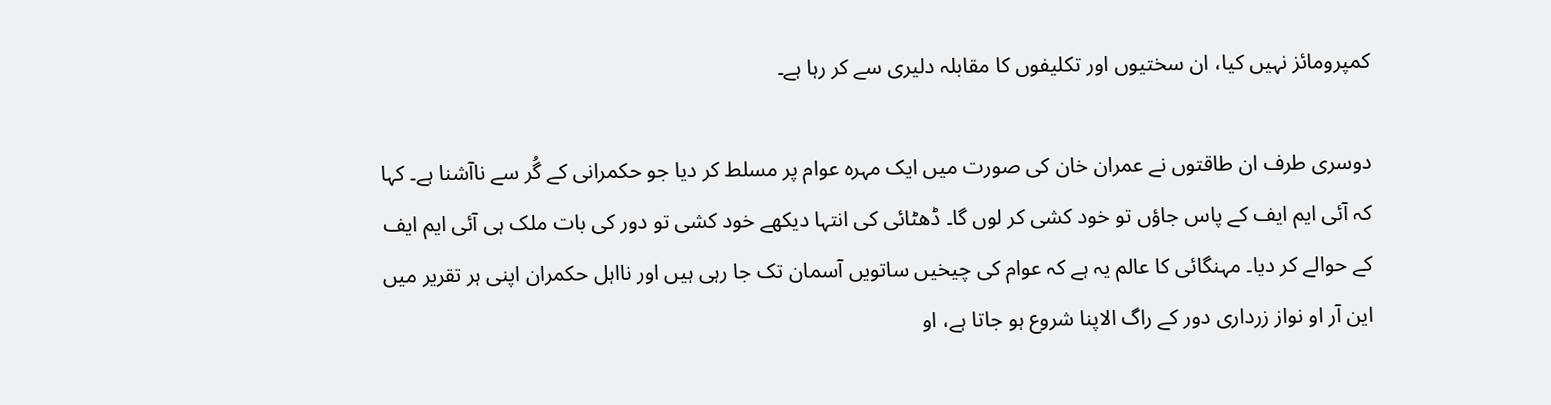کمپرومائز نہیں کیا، ان سختیوں اور تکلیفوں کا مقابلہ دلیری سے کر رہا ہے۔

دوسری طرف ان طاقتوں نے عمران خان کی صورت میں ایک مہرہ عوام پر مسلط کر دیا جو حکمرانی کے گُر سے ناآشنا ہے۔ کہا کہ آئی ایم ایف کے پاس جاؤں تو خود کشی کر لوں گا۔ ڈھٹائی کی انتہا دیکھے خود کشی تو دور کی بات ملک ہی آئی ایم ایف کے حوالے کر دیا۔ مہنگائی کا عالم یہ ہے کہ عوام کی چیخیں ساتویں آسمان تک جا رہی ہیں اور نااہل حکمران اپنی ہر تقریر میں این آر او نواز زرداری دور کے راگ الاپنا شروع ہو جاتا ہے، او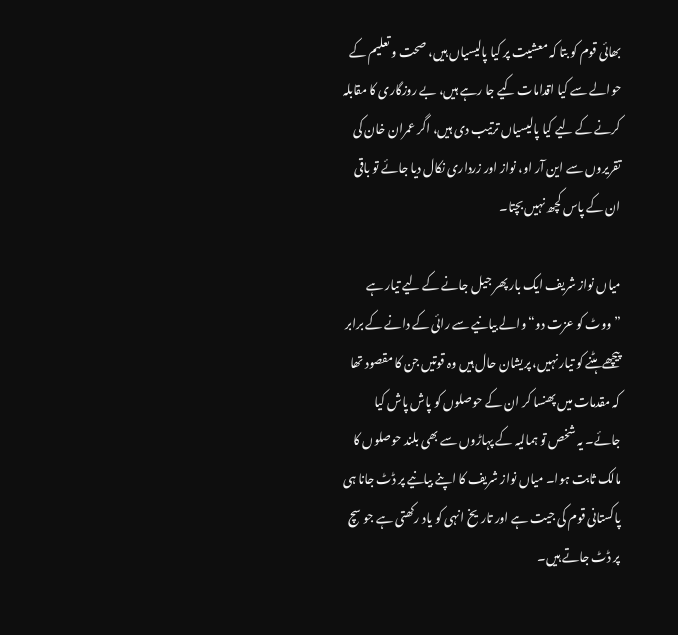بھائی قوم کو بتا کہ معشیت پر کیا پالیسیاں ہیں، صحت و تعلیم کے حوالے سے کیا اقدامات کیے جا رہے ہیں، بے روزگاری کا مقابلہ کرنے کے لیے کیا پالیسیاں ترتیب دی ہیں، اگر عمران خان کی تقریروں سے این آر او، نواز اور زرداری نکال دیا جائے تو باقی ان کے پاس کچھ نہیں بچتا۔

میاں نواز شریف ایک بار پھر جیل جانے کے لیے تیار ہے ”ووٹ کو عزت دو“ والے بیانیے سے رائی کے دانے کے برابر پیچھے ہٹنے کو تیار نہیں، پریشان حال ہیں وہ قوتیں جن کا مقصود تھا کہ مقدمات میں پھنسا کر ان کے حوصلوں کو پاش پاش کیا جائے۔ یہ شخص تو ہمالیہ کے پہاڑوں سے بھی بلند حوصلوں کا مالک ثابت ہوا۔ میاں نواز شریف کا اپنے بیانیے پر ڈٹ جانا ہی پاکستانی قوم کی جیت ہے اور تاریخ انہی کو یاد رکھتی ہے جو سچ پر ڈٹ جاتے ہیں۔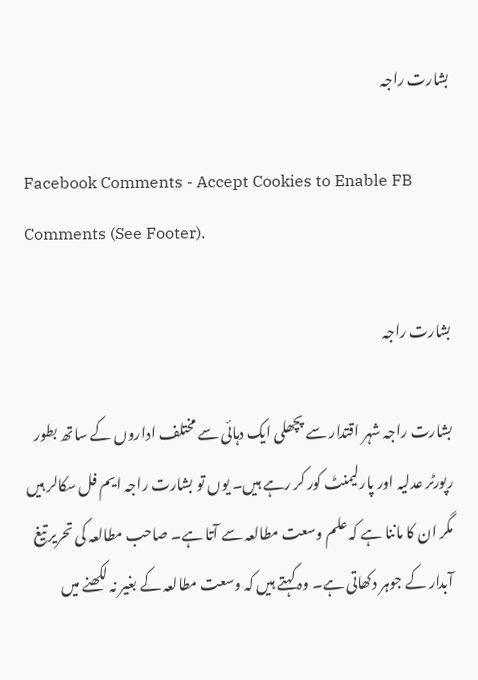بشارت راجہ

Facebook Comments - Accept Cookies to Enable FB Comments (See Footer).

بشارت راجہ

بشارت راجہ شہر اقتدار سے پچھلی ایک دہائی سے مختلف اداروں کے ساتھ بطور رپورٹر عدلیہ اور پارلیمنٹ کور کر رہے ہیں۔ یوں تو بشارت راجہ ایم فل سکالر ہیں مگر ان کا ماننا ہے کہ علم وسعت مطالعہ سے آتا ہے۔ صاحب مطالعہ کی تحریر تیغ آبدار کے جوہر دکھاتی ہے۔ وہ کہتے ہیں کہ وسعت مطالعہ کے بغیر نہ لکھنے میں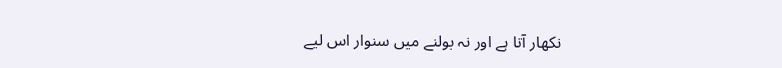نکھار آتا ہے اور نہ بولنے میں سنوار اس لیے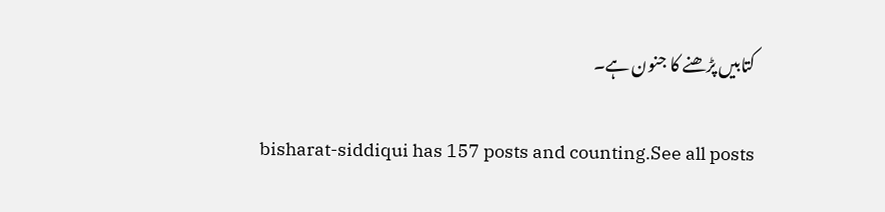کتابیں پڑھنے کا جنون ہے۔

bisharat-siddiqui has 157 posts and counting.See all posts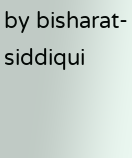by bisharat-siddiqui